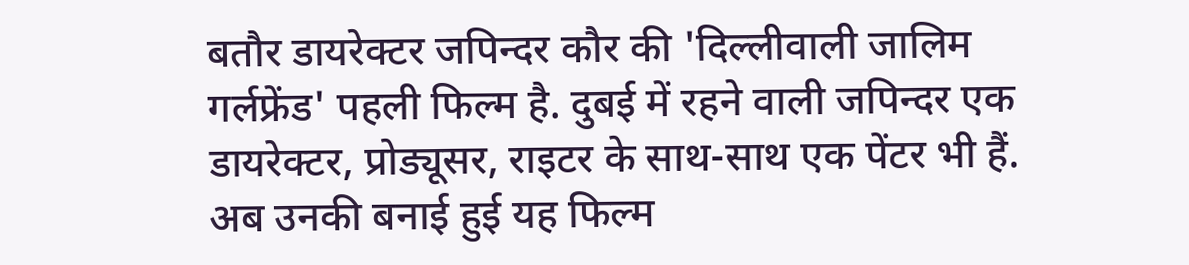बतौर डायरेक्टर जपिन्दर कौर की 'दिल्लीवाली जालिम गर्लफ्रेंड' पहली फिल्म है. दुबई में रहने वाली जपिन्दर एक डायरेक्टर, प्रोड्यूसर, राइटर के साथ-साथ एक पेंटर भी हैं. अब उनकी बनाई हुई यह फिल्म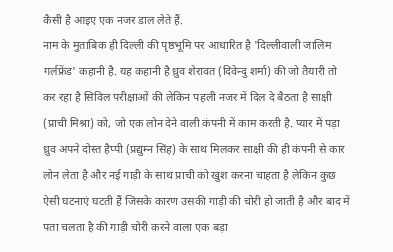कैसी है आइए एक नजर डाल लेते हैं.
नाम के मुताबिक ही दिल्ली की पृष्ठभूमि पर आधारित है 'दिल्लीवाली जालिम गर्लफ्रेंड' कहानी है. यह कहानी है ध्रुव शेरावत (दिवेन्दु शर्मा) की जो तैयारी तो कर रहा है सिविल परीक्षाओं की लेकिन पहली नजर में दिल दे बैठता है साक्षी (प्राची मिश्रा) को, जो एक लोन देने वाली कंपनी में काम करती है. प्यार में पड़ा ध्रुव अपने दोस्त हैप्पी (प्रद्युम्न सिंह) के साथ मिलकर साक्षी की ही कंपनी से कार लोन लेता है और नई गाड़ी के साथ प्राची को खुश करना चाहता है लेकिन कुछ ऐसी घटनाएं घटती हैं जिसके कारण उसकी गाड़ी की चोरी हो जाती है और बाद में पता चलता है की गाड़ी चोरी करने वाला एक बड़ा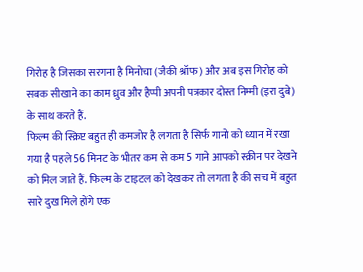गिरोह है जिसका सरगना है मिनोचा (जैकी श्रॉफ) और अब इस गिरोह को सबक सीखाने का काम ध्रुव और हैप्पी अपनी पत्रकार दोस्त निम्मी (इरा दुबे) के साथ करते हैं.
फिल्म की स्क्रिप्ट बहुत ही कमजोर है लगता है सिर्फ गानो को ध्यान में रखा गया है पहले 56 मिनट के भीतर कम से कम 5 गाने आपको स्क्रीन पर देखने को मिल जाते हैं. फिल्म के टाइटल को देखकर तो लगता है की सच में बहुत सारे दुख मिले होंगे एक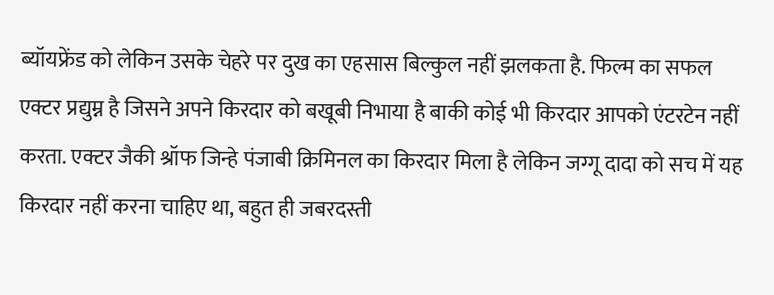ब्यॉयफ्रेंड को लेकिन उसके चेहरे पर दुख का एहसास बिल्कुल नहीं झलकता है. फिल्म का सफल एक्टर प्रद्युम्न है जिसने अपने किरदार को बखूबी निभाया है बाकी कोई भी किरदार आपको एंटरटेन नहीं करता. एक्टर जैकी श्रॉफ जिन्हे पंजाबी क्रिमिनल का किरदार मिला है लेकिन जग्गू दादा को सच में यह किरदार नहीं करना चाहिए था, बहुत ही जबरदस्ती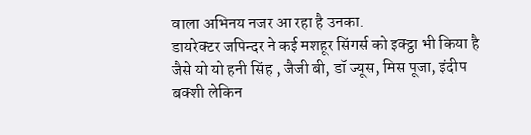वाला अभिनय नजर आ रहा है उनका.
डायरेक्टर जपिन्दर ने कई मशहूर सिंगर्स को इक्ट्ठा भी किया है जैसे यो यो हनी सिंह , जैजी बी, डॉ ज्यूस, मिस पूजा, इंदीप बक्शी लेकिन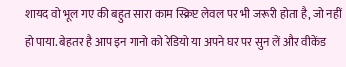शायद वो भूल गए की बहुत सारा काम स्क्रिप्ट लेवल पर भी जरूरी होता है, जो नहीं हो पाया. बेहतर है आप इन गानो को रेडियो या अपने घर पर सुन लें और वीकेंड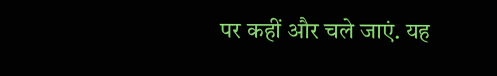पर कहीं और चले जाएं. यह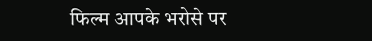फिल्म आपके भरोसे पर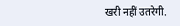खरी नहीं उतरेगी.